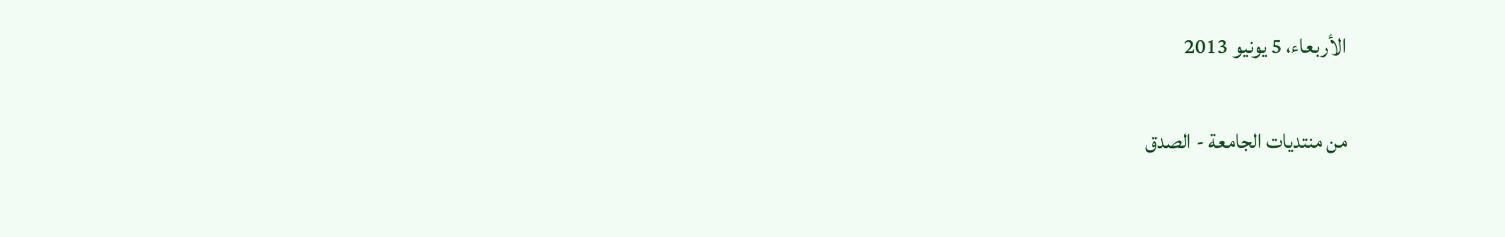الأربعاء، 5 يونيو 2013

من منتديات الجامعة - الصدق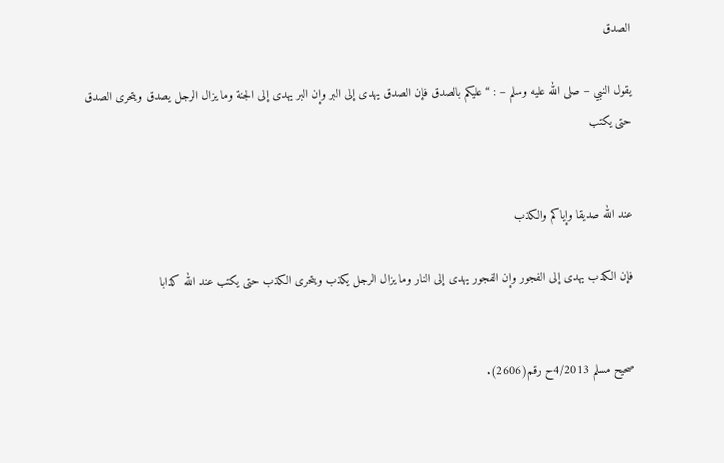الصدق

يقول النبي – صلى الله عليه وسلم – : “عليكم بالصدق فإن الصدق يهدى إلى البر وإن البر يهدى إلى الجنة وما يزال الرجل يصدق ويتحرى الصدق حتى يكتب


عند الله صديقا وإياكم والكذب

فإن الكذب يهدى إلى الفجور وإن الفجور يهدى إلى النار وما يزال الرجل يكذب ويتحرى الكذب حتى يكتب عند الله كذابا


صحيح مسلم 4/2013ح رقم(2606).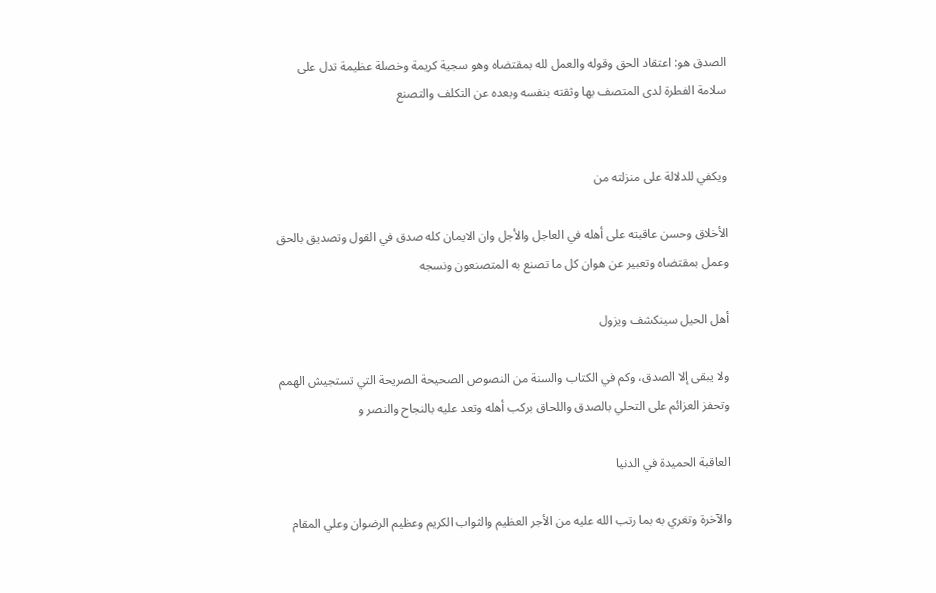الصدق هو: اعتقاد الحق وقوله والعمل لله بمقتضاه وهو سجية كريمة وخصلة عظيمة تدل على سلامة الفطرة لدى المتصف بها وثقته بنفسه وبعده عن التكلف والتصنع


ويكفي للدلالة على منزلته من

الأخلاق وحسن عاقبته على أهله في العاجل والأجل وان الايمان كله صدق في القول وتصديق بالحق وعمل بمقتضاه وتعبير عن هوان كل ما تصنع به المتصنعون ونسجه

أهل الحيل سينكشف ويزول

ولا يبقى إلا الصدق، وكم في الكتاب والسنة من النصوص الصحيحة الصريحة التي تستجيش الهمم وتحفز العزائم على التحلي بالصدق واللحاق بركب أهله وتعد عليه بالنجاح والنصر و

العاقبة الحميدة في الدنيا

والآخرة وتغري به بما رتب الله عليه من الأجر العظيم والثواب الكريم وعظيم الرضوان وعلي المقام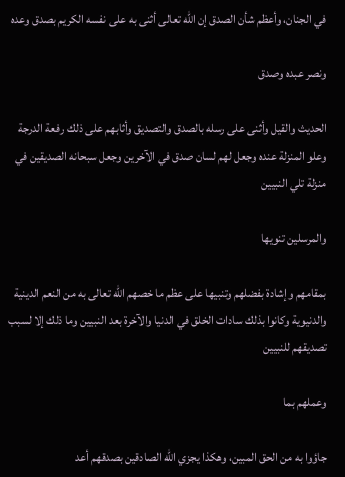في الجنان، وأعظم شأن الصدق إن الله تعالى أثنى به على نفسه الكريم بصدق وعده

ونصر عبده وصدق

الحديث والقيل وأثنى على رسله بالصدق والتصديق وأثابهم على ذلك رفعة الدرجة وعلو المنزلة عنده وجعل لهم لسان صدق في الآخرين وجعل سبحانه الصديقين في منزلة تلي النبيين

والمرسلين تنويها

بمقامهم وإشادة بفضلهم وتنبيها على عظم ما خصهم الله تعالى به من النعم الدينية والدنيوية وكانوا بذلك سادات الخلق في الدنيا والآخرة بعد النبيين وما ذلك إلا لسبب تصديقهم للنبيين

وعملهم بما

جاؤوا به من الحق المبين، وهكذا يجزي الله الصادقين بصدقهم أعد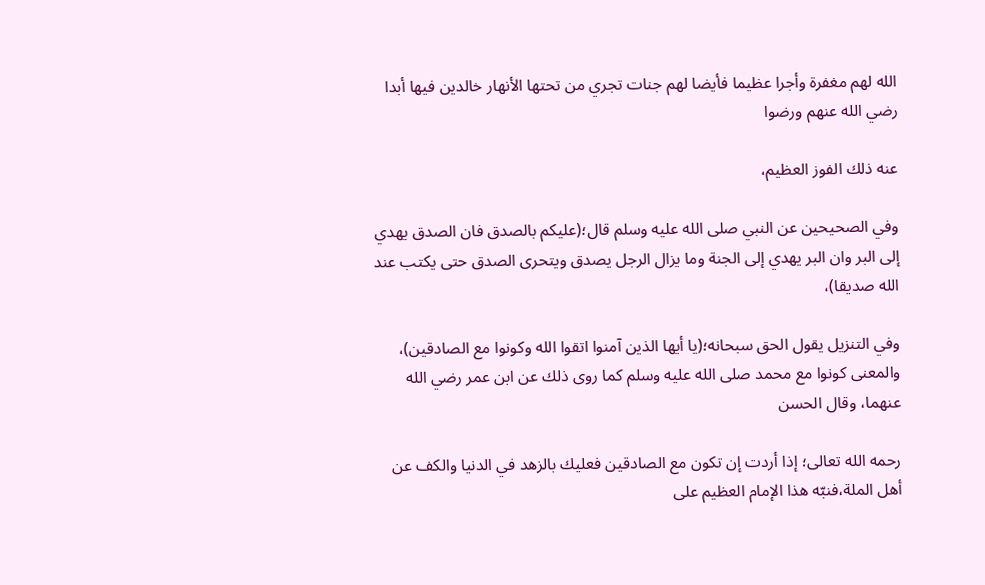الله لهم مغفرة وأجرا عظيما فأيضا لهم جنات تجري من تحتها الأنهار خالدين فيها أبدا رضي الله عنهم ورضوا

عنه ذلك الفوز العظيم،

وفي الصحيحين عن النبي صلى الله عليه وسلم قال؛(عليكم بالصدق فان الصدق يهدي إلى البر وان البر يهدي إلى الجنة وما يزال الرجل يصدق ويتحرى الصدق حتى يكتب عند الله صديقا)،

وفي التنزيل يقول الحق سبحانه؛(يا أيها الذين آمنوا اتقوا الله وكونوا مع الصادقين)، والمعنى كونوا مع محمد صلى الله عليه وسلم كما روى ذلك عن ابن عمر رضي الله عنهما، وقال الحسن

رحمه الله تعالى؛ إذا أردت إن تكون مع الصادقين فعليك بالزهد في الدنيا والكف عن أهل الملة،فنبّه هذا الإمام العظيم على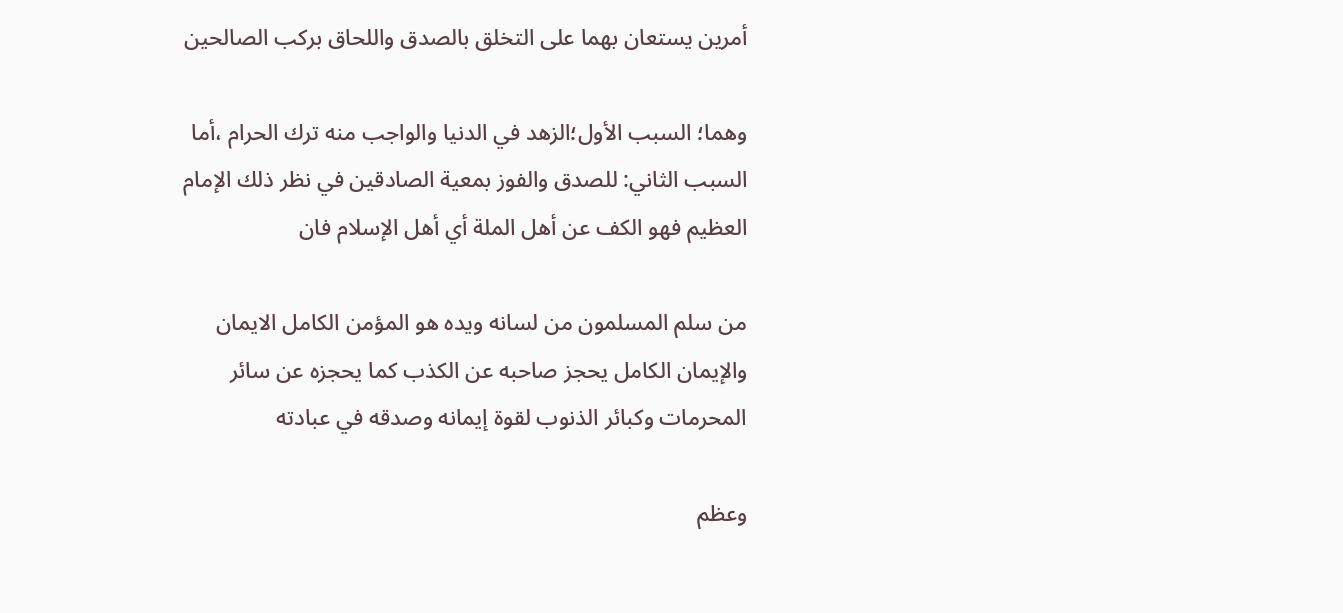أمرين يستعان بهما على التخلق بالصدق واللحاق بركب الصالحين

وهما؛ السبب الأول؛الزهد في الدنيا والواجب منه ترك الحرام ،أما السبب الثاني: للصدق والفوز بمعية الصادقين في نظر ذلك الإمام العظيم فهو الكف عن أهل الملة أي أهل الإسلام فان

من سلم المسلمون من لسانه ويده هو المؤمن الكامل الايمان والإيمان الكامل يحجز صاحبه عن الكذب كما يحجزه عن سائر المحرمات وكبائر الذنوب لقوة إيمانه وصدقه في عبادته

وعظم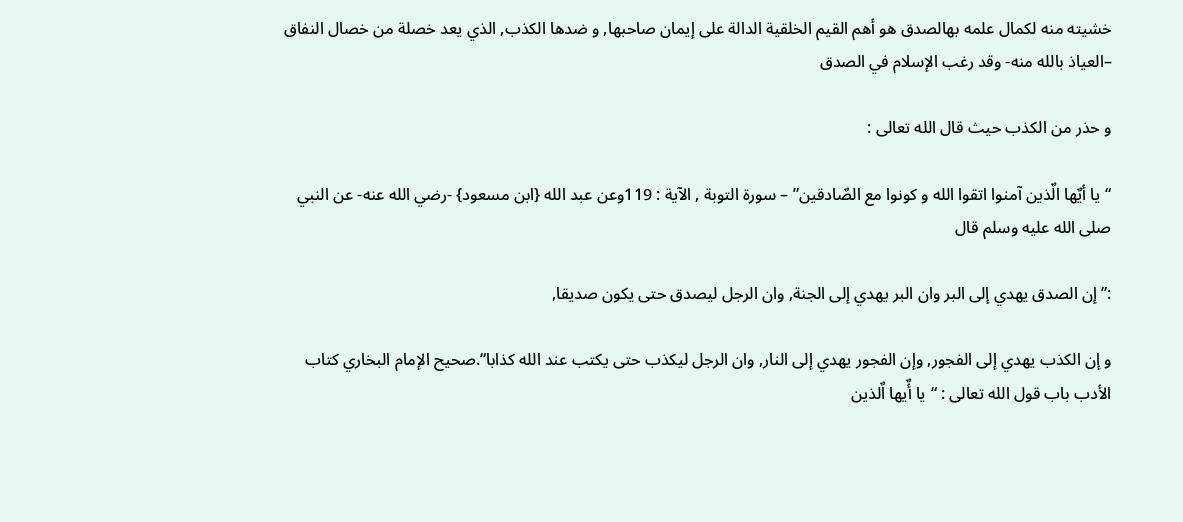خشيته منه لكمال علمه بهالصدق هو أهم القيم الخلقية الدالة على إيمان صاحبها, و ضدها الكذب, الذي يعد خصلة من خصال النفاق –العياذ بالله منه- وقد رغب الإسلام في الصدق

و حذر من الكذب حيث قال الله تعالى :

“يا أيٌها الٌذين آمنوا اتقوا الله و كونوا مع الصٌادقين” – سورة التوبة , الآية : 119وعن عبد الله {ابن مسعود} -رضي الله عنه- عن النبي صلى الله عليه وسلم قال

:” إن الصدق يهدي إلى البر وان البر يهدي إلى الجنة, وان الرجل ليصدق حتى يكون صديقا,

و إن الكذب يهدي إلى الفجور, وإن الفجور يهدي إلى النار, وان الرجل ليكذب حتى يكتب عند الله كذابا“.صحيح الإمام البخاري كتاب الأدب باب قول الله تعالى : “يا أٌيها اٌلذين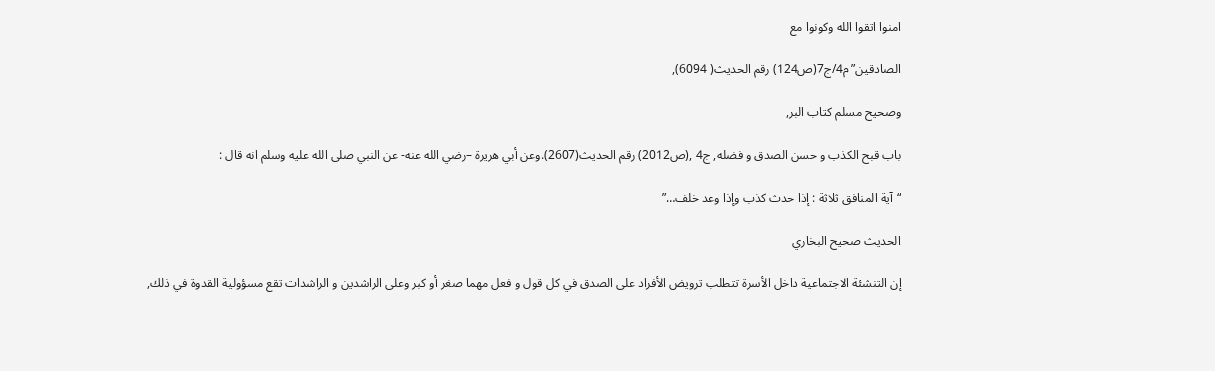امنوا اتقوا الله وكونوا مع

الصادقين” م4/ج7(ص124) رقم الحديث( 6094),

وصحيح مسلم كتاب البر,

باب قبح الكذب و حسن الصدق و فضله, ج4 ,(ص2012) رقم الحديث(2607).وعن أبي هريرة –رضي الله عنه- عن النبي صلى الله عليه وسلم انه قال :

“آية المنافق ثلاثة : إذا حدث كذب وإذا وعد خلف…”

الحديث صحيح البخاري

إن التنشئة الاجتماعية داخل الأسرة تتطلب ترويض الأفراد على الصدق في كل قول و فعل مهما صغر أو كبر وعلى الراشدين و الراشدات تقع مسؤولية القدوة في ذلك,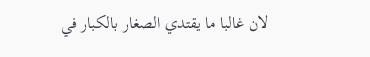لان غالبا ما يقتدي الصغار بالكبار في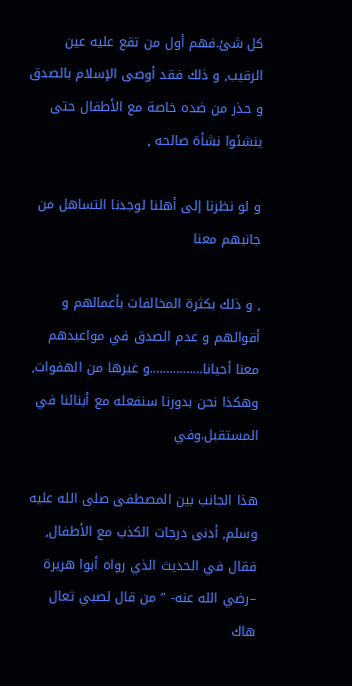كل شئ.فهم أول من تقع عليه عين الرقيب, و ذلك فقد أوصى الإسلام بالصدق و حذر من ضده خاصة مع الأطفال حتى ينشئوا نشأة صالحه ,

و لو نظرنا إلى أهلنا لوجدنا التساهل من جانبهم معنا

, و ذلك بكثرة المخالفات بأعمالهم و أقوالهم و عدم الصدق في مواعيدهم معنا أحيانا…………….و غيرها من الهفوات, وهكذا نحن بدورنا سنفعله مع أبنائنا في المستقبل.وفي

هذا الجانب بين المصطفى صلى الله عليه وسلم, أدنى درجات الكذب مع الأطفال, فقال في الحديث الذي رواه أبوا هريرة –رضي الله عنه- ” من قال لصبي تعال هاك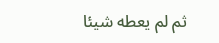ثم لم يعطه شيئا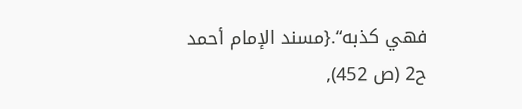فهي كذبه“.{مسند الإمام أحمد ح2 (ص 452),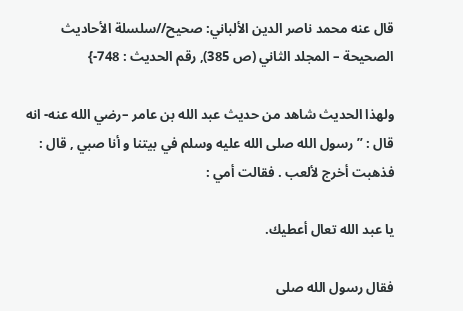قال عنه محمد ناصر الدين الألباني: صحيح//سلسلة الأحاديث الصحيحة – المجلد الثاني (ص 385), رقم الحديث : 748-}

ولهذا الحديث شاهد من حديث عبد الله بن عامر –رضي الله عنه- انه قال : ” رسول الله صلى الله عليه وسلم في بيتنا و أنا صبي , قال : فذهبت أخرج لألعب . فقالت أمي :

يا عبد الله تعال أعطيك.

فقال رسول الله صلى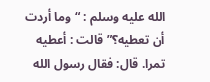الله عليه وسلم : “وما أردت أن تعطيه؟” قالت : أعطيه تمرا. قال: فقال رسول الله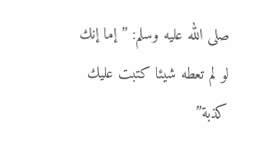صلى الله عليه وسلم: ” إما إنك لو لم تعطه شيئا كتبت عليك كذبة”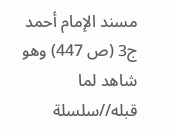مسند الإمام أحمد ج3 (ص 447) وهو شاهد لما قبله//سلسلة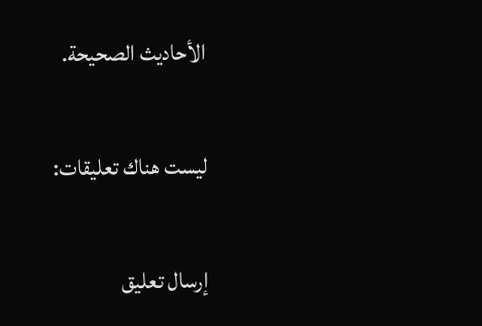الأحاديث الصحيحة.

ليست هناك تعليقات:

إرسال تعليق